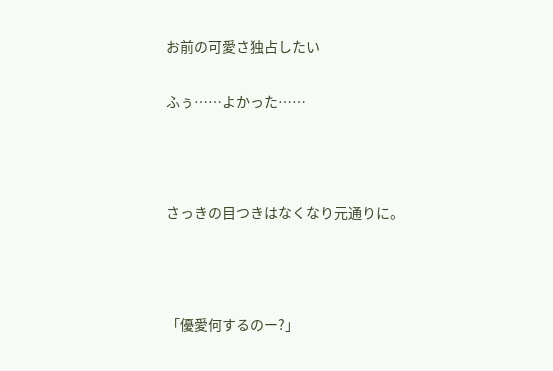お前の可愛さ独占したい

ふぅ……よかった……



さっきの目つきはなくなり元通りに。



「優愛何するのー?」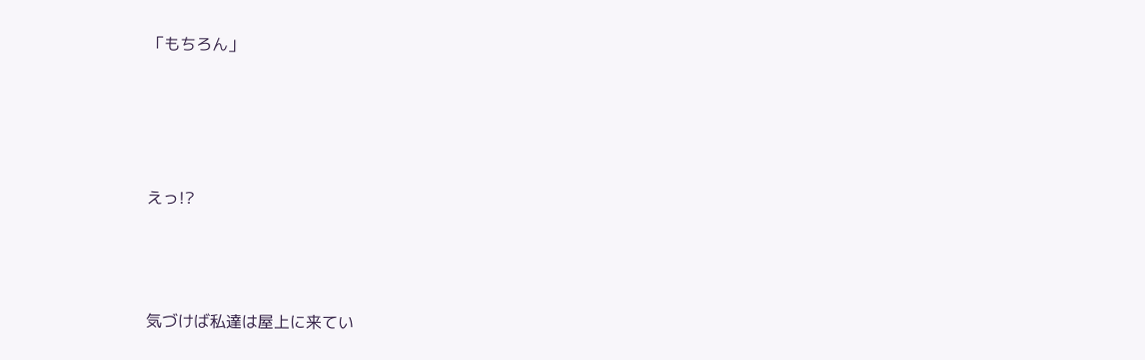「もちろん」




えっ!?



気づけば私達は屋上に来てい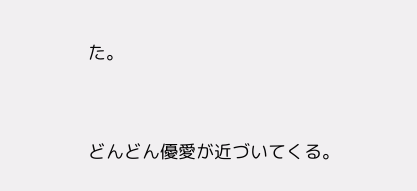た。




どんどん優愛が近づいてくる。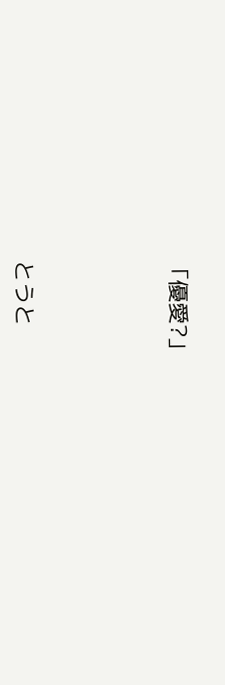「優愛?」




とうと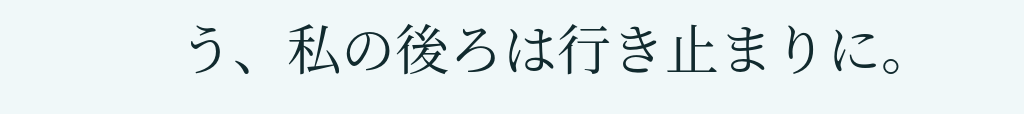う、私の後ろは行き止まりに。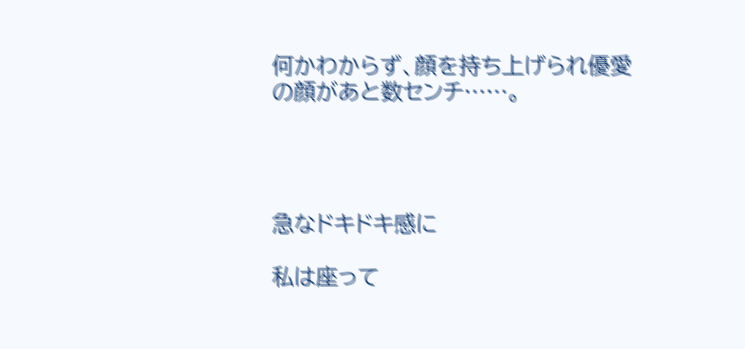何かわからず、顔を持ち上げられ優愛の顔があと数センチ……。




急なドキドキ感に

私は座って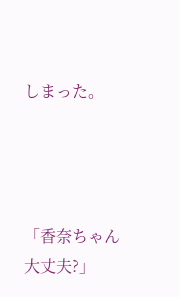しまった。




「香奈ちゃん大丈夫?」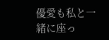優愛も私と一緒に座っ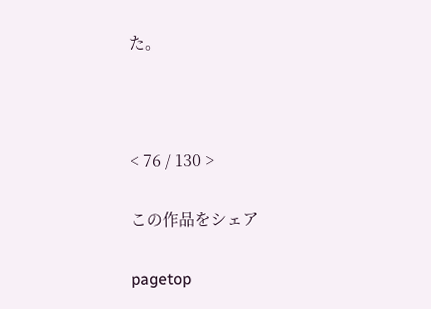た。



< 76 / 130 >

この作品をシェア

pagetop